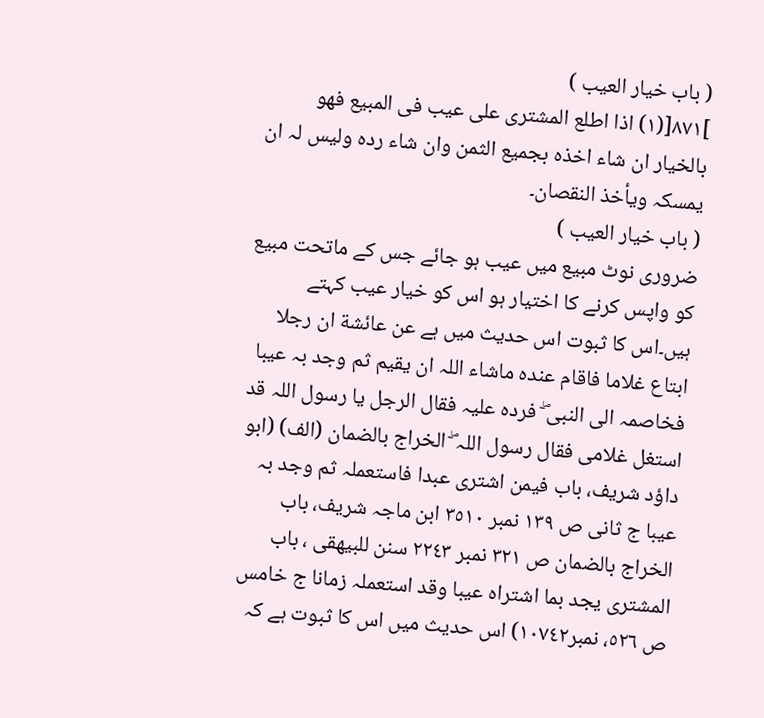( باب خیار العیب )
]٨٧١[(١) اذا اطلع المشتری علی عیب فی المبیع فھو بالخیار ان شاء اخذہ بجمیع الثمن وان شاء ردہ ولیس لہ ان یمسکہ ویأخذ النقصان۔
( باب خیار العیب )
ضروری نوٹ مبیع میں عیب ہو جائے جس کے ماتحت مبیع کو واپس کرنے کا اختیار ہو اس کو خیار عیب کہتے ہیں۔اس کا ثبوت اس حدیث میں ہے عن عائشة ان رجلا ابتاع غلاما فاقام عندہ ماشاء اللہ ان یقیم ثم وجد بہ عیبا فخاصمہ الی النبی ۖ فردہ علیہ فقال الرجل یا رسول اللہ قد استغل غلامی فقال رسول اللہ ۖ الخراج بالضمان (الف) (ابو داؤد شریف، باب فیمن اشتری عبدا فاستعملہ ثم وجد بہ عیبا ج ثانی ص ١٣٩ نمبر ٣٥١٠ ابن ماجہ شریف، باب الخراج بالضمان ص ٣٢١ نمبر ٢٢٤٣ سنن للبیھقی ، باب المشتری یجد بما اشتراہ عیبا وقد استعملہ زمانا ج خامس ص ٥٢٦، نمبر١٠٧٤٢) اس حدیث میں اس کا ثبوت ہے کہ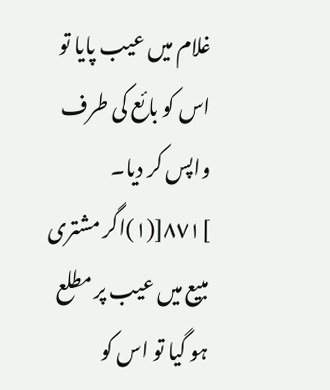غلام میں عیب پایا تو اس کو بائع کی طرف واپس کر دیا۔
]٨٧١[(١)اگر مشتری مبیع میں عیب پر مطلع ہو گیا تو اس کو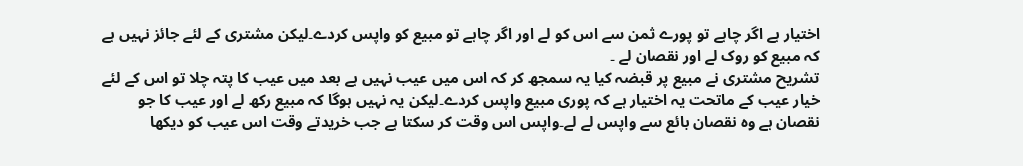اختیار ہے اگر چاہے تو پورے ثمن سے اس کو لے اور اگر چاہے تو مبیع کو واپس کردے۔لیکن مشتری کے لئے جائز نہیں ہے کہ مبیع کو روک لے اور نقصان لے ۔
تشریح مشتری نے مبیع پر قبضہ کیا یہ سمجھ کر کہ اس میں عیب نہیں ہے بعد میں عیب کا پتہ چلا تو اس کے لئے خیار عیب کے ماتحت یہ اختیار ہے کہ پوری مبیع واپس کردے۔لیکن یہ نہیں ہوگا کہ مبیع رکھ لے اور عیب کا جو نقصان ہے وہ نقصان بائع سے واپس لے لے۔واپس اس وقت کر سکتا ہے جب خریدتے وقت اس عیب کو دیکھا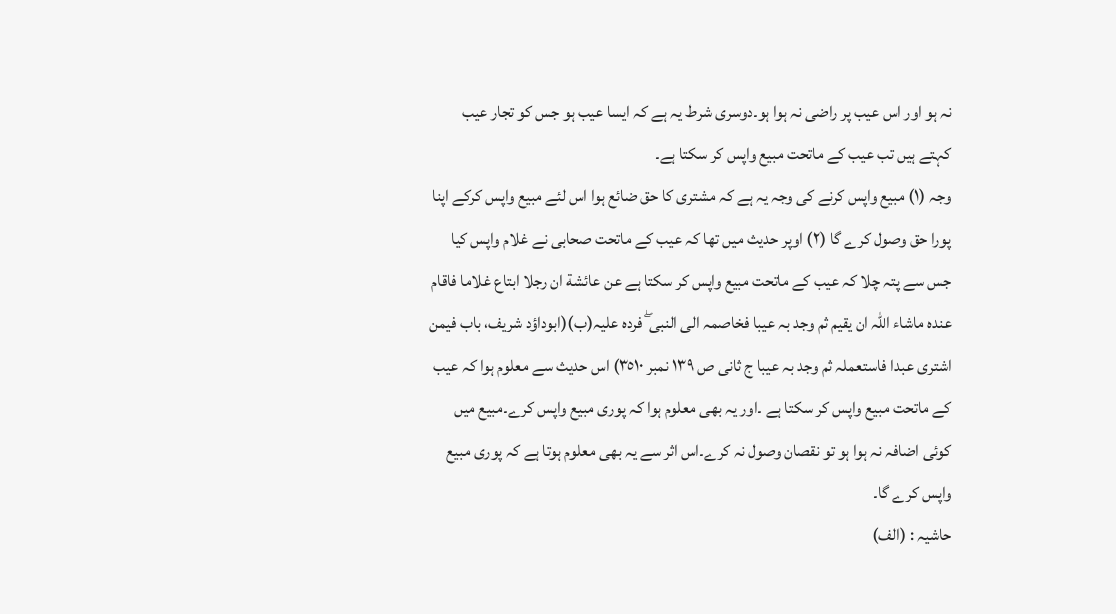نہ ہو اور اس عیب پر راضی نہ ہوا ہو۔دوسری شرط یہ ہے کہ ایسا عیب ہو جس کو تجار عیب کہتے ہیں تب عیب کے ماتحت مبیع واپس کر سکتا ہے۔
وجہ (١) مبیع واپس کرنے کی وجہ یہ ہے کہ مشتری کا حق ضائع ہوا اس لئے مبیع واپس کرکے اپنا پورا حق وصول کرے گا (٢) اوپر حدیث میں تھا کہ عیب کے ماتحت صحابی نے غلام واپس کیا جس سے پتہ چلا کہ عیب کے ماتحت مبیع واپس کر سکتا ہے عن عائشة ان رجلا ابتاع غلاما فاقام عندہ ماشاء اللہ ان یقیم ثم وجد بہ عیبا فخاصمہ الی النبی ۖ فردہ علیہ(ب)(ابوداؤد شریف، باب فیمن اشتری عبدا فاستعملہ ثم وجد بہ عیبا ج ثانی ص ١٣٩ نمبر ٣٥١٠) اس حدیث سے معلوم ہوا کہ عیب کے ماتحت مبیع واپس کر سکتا ہے ۔اور یہ بھی معلوم ہوا کہ پوری مبیع واپس کرے۔مبیع میں کوئی اضافہ نہ ہوا ہو تو نقصان وصول نہ کرے۔اس اثر سے یہ بھی معلوم ہوتا ہے کہ پوری مبیع واپس کرے گا۔
حاشیہ : (الف)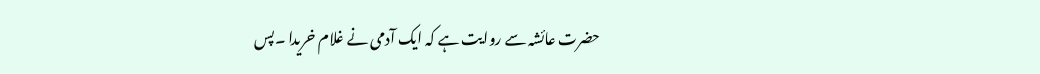حضرت عائشہ سے روایت ہے کہ ایک آدمی نے غلام خریدا ۔پس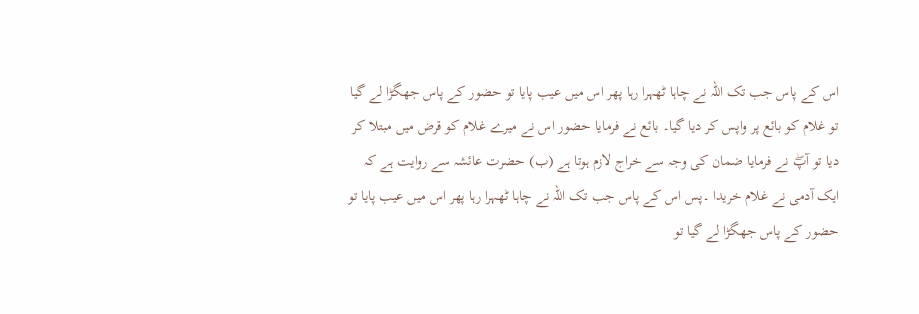اس کے پاس جب تک اللہ نے چاہا ٹھہرا رہا پھر اس میں عیب پایا تو حضور کے پاس جھگڑا لے گیا تو غلام کو بائع پر واپس کر دیا گیا۔ بائع نے فرمایا حضور اس نے میرے غلام کو قرض میں مبتلا کر دیا تو آپۖ نے فرمایا ضمان کی وجہ سے خراج لازم ہوتا ہے (ب) حضرت عائشہ سے روایت ہے کہ ایک آدمی نے غلام خریدا ۔پس اس کے پاس جب تک اللہ نے چاہا ٹھہرا رہا پھر اس میں عیب پایا تو حضور کے پاس جھگڑا لے گیا تو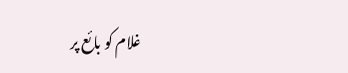غلام کو بائع پر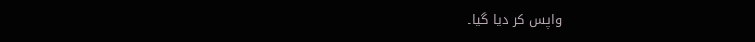واپس کر دیا گیا۔